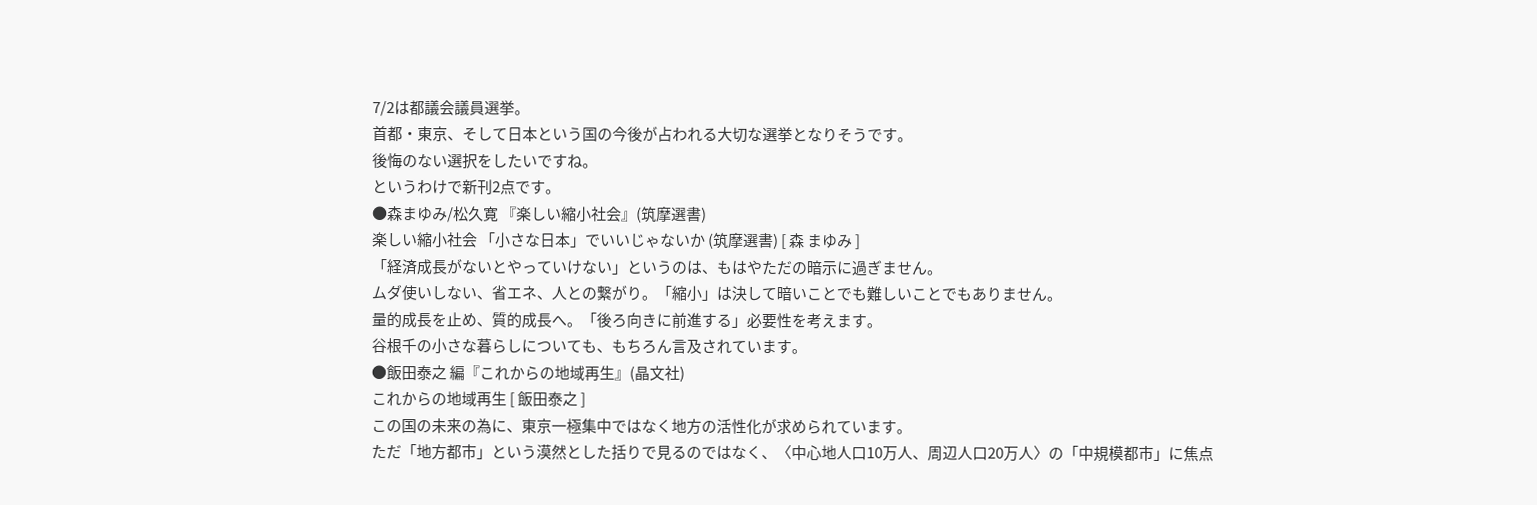7/2は都議会議員選挙。
首都・東京、そして日本という国の今後が占われる大切な選挙となりそうです。
後悔のない選択をしたいですね。
というわけで新刊2点です。
●森まゆみ/松久寛 『楽しい縮小社会』(筑摩選書)
楽しい縮小社会 「小さな日本」でいいじゃないか (筑摩選書) [ 森 まゆみ ]
「経済成長がないとやっていけない」というのは、もはやただの暗示に過ぎません。
ムダ使いしない、省エネ、人との繋がり。「縮小」は決して暗いことでも難しいことでもありません。
量的成長を止め、質的成長へ。「後ろ向きに前進する」必要性を考えます。
谷根千の小さな暮らしについても、もちろん言及されています。
●飯田泰之 編『これからの地域再生』(晶文社)
これからの地域再生 [ 飯田泰之 ]
この国の未来の為に、東京一極集中ではなく地方の活性化が求められています。
ただ「地方都市」という漠然とした括りで見るのではなく、〈中心地人口10万人、周辺人口20万人〉の「中規模都市」に焦点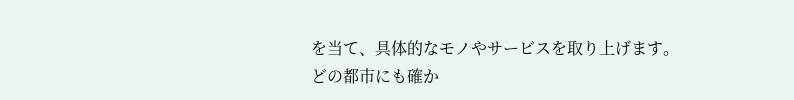を当て、具体的なモノやサービスを取り上げます。
どの都市にも確か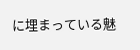に埋まっている魅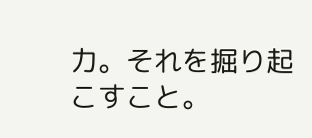力。それを掘り起こすこと。